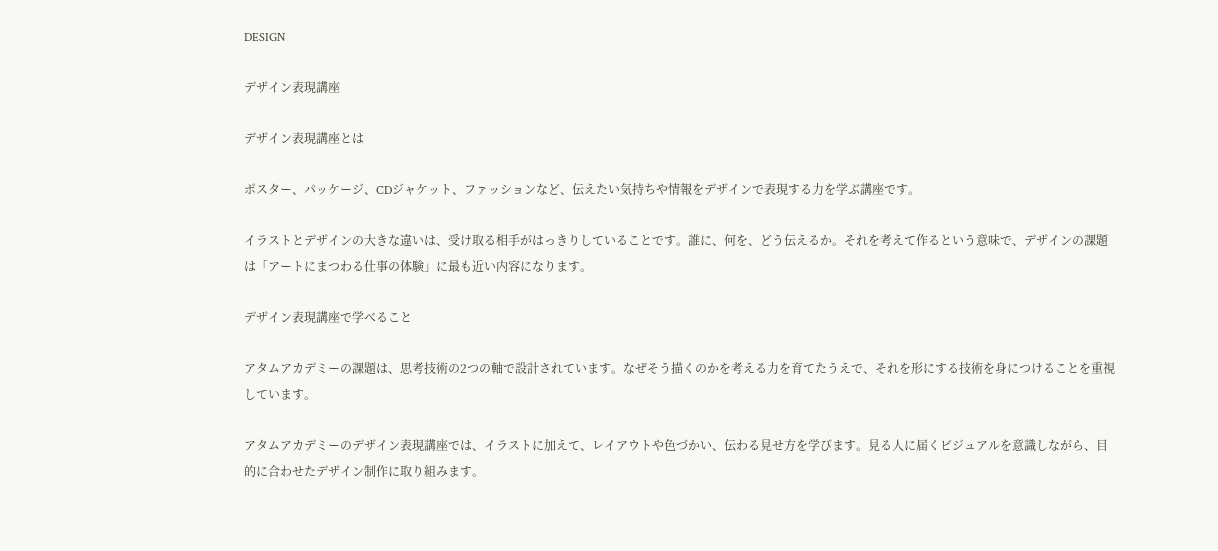DESIGN

デザイン表現講座

デザイン表現講座とは

ポスター、パッケージ、CDジャケット、ファッションなど、伝えたい気持ちや情報をデザインで表現する力を学ぶ講座です。

イラストとデザインの大きな違いは、受け取る相手がはっきりしていることです。誰に、何を、どう伝えるか。それを考えて作るという意味で、デザインの課題は「アートにまつわる仕事の体験」に最も近い内容になります。

デザイン表現講座で学べること

アタムアカデミーの課題は、思考技術の2つの軸で設計されています。なぜそう描くのかを考える力を育てたうえで、それを形にする技術を身につけることを重視しています。

アタムアカデミーのデザイン表現講座では、イラストに加えて、レイアウトや色づかい、伝わる見せ方を学びます。見る人に届くビジュアルを意識しながら、目的に合わせたデザイン制作に取り組みます。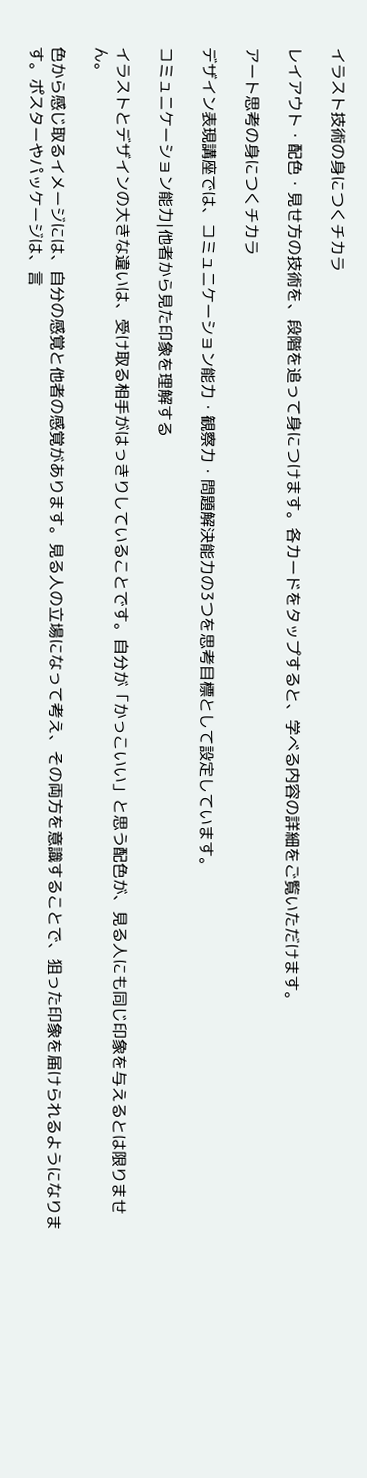イラスト技術の身につくチカラ

レイアウト・配色・見せ方の技術を、段階を追って身につけます。各カードをタップすると、学べる内容の詳細をご覧いただけます。

アート思考の身につくチカラ

デザイン表現講座では、コミュニケーション能力・観察力・問題解決能力の3つを思考目標として設定しています。

コミュニケーション能力|他者から見た印象を理解する

イラストとデザインの大きな違いは、受け取る相手がはっきりしていることです。自分が「かっこいい」と思う配色が、見る人にも同じ印象を与えるとは限りません。

色から感じ取るイメージには、自分の感覚と他者の感覚があります。見る人の立場になって考え、その両方を意識することで、狙った印象を届けられるようになります。ポスターやパッケージは、言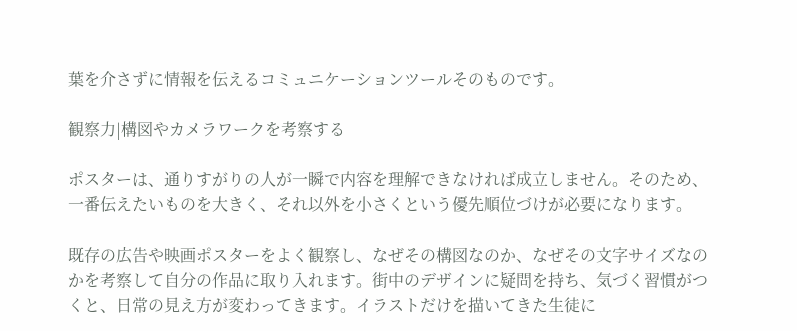葉を介さずに情報を伝えるコミュニケーションツールそのものです。

観察力|構図やカメラワークを考察する

ポスターは、通りすがりの人が一瞬で内容を理解できなければ成立しません。そのため、一番伝えたいものを大きく、それ以外を小さくという優先順位づけが必要になります。

既存の広告や映画ポスターをよく観察し、なぜその構図なのか、なぜその文字サイズなのかを考察して自分の作品に取り入れます。街中のデザインに疑問を持ち、気づく習慣がつくと、日常の見え方が変わってきます。イラストだけを描いてきた生徒に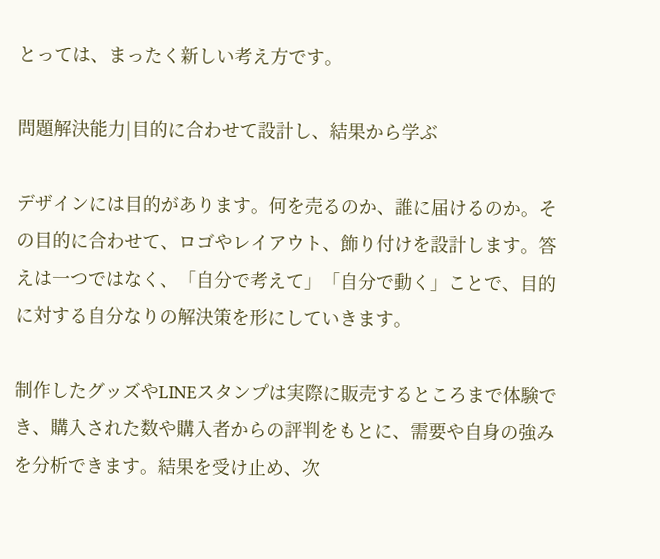とっては、まったく新しい考え方です。

問題解決能力|目的に合わせて設計し、結果から学ぶ

デザインには目的があります。何を売るのか、誰に届けるのか。その目的に合わせて、ロゴやレイアウト、飾り付けを設計します。答えは一つではなく、「自分で考えて」「自分で動く」ことで、目的に対する自分なりの解決策を形にしていきます。

制作したグッズやLINEスタンプは実際に販売するところまで体験でき、購入された数や購入者からの評判をもとに、需要や自身の強みを分析できます。結果を受け止め、次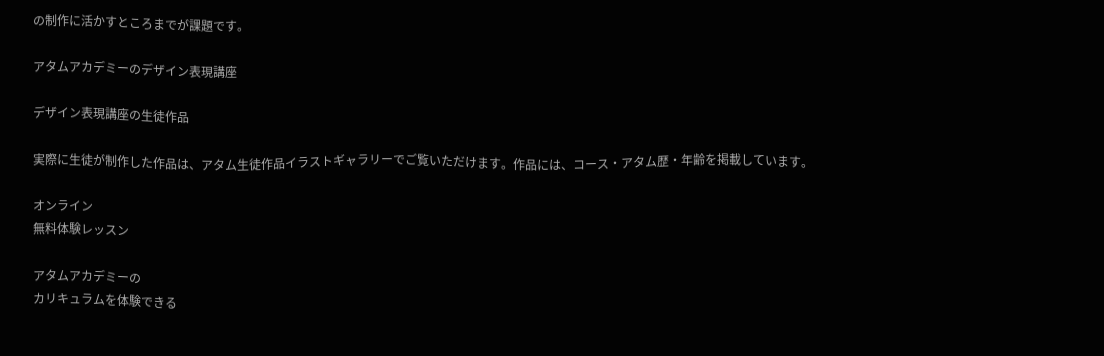の制作に活かすところまでが課題です。

アタムアカデミーのデザイン表現講座

デザイン表現講座の生徒作品

実際に生徒が制作した作品は、アタム生徒作品イラストギャラリーでご覧いただけます。作品には、コース・アタム歴・年齢を掲載しています。

オンライン
無料体験レッスン

アタムアカデミーの
カリキュラムを体験できる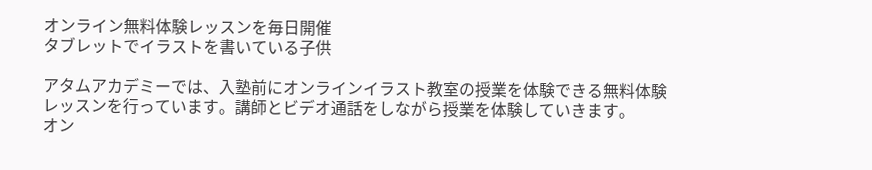オンライン無料体験レッスンを毎日開催
タブレットでイラストを書いている子供

アタムアカデミーでは、入塾前にオンラインイラスト教室の授業を体験できる無料体験レッスンを行っています。講師とビデオ通話をしながら授業を体験していきます。
オン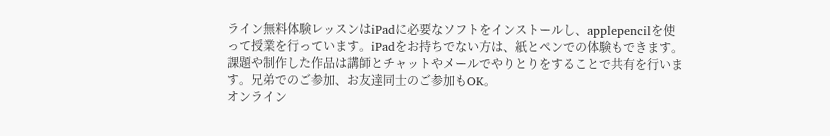ライン無料体験レッスンはiPadに必要なソフトをインストールし、applepencilを使って授業を行っています。iPadをお持ちでない方は、紙とペンでの体験もできます。
課題や制作した作品は講師とチャットやメールでやりとりをすることで共有を行います。兄弟でのご参加、お友達同士のご参加もOK。
オンライン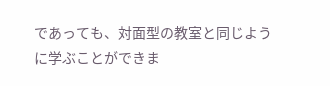であっても、対面型の教室と同じように学ぶことができま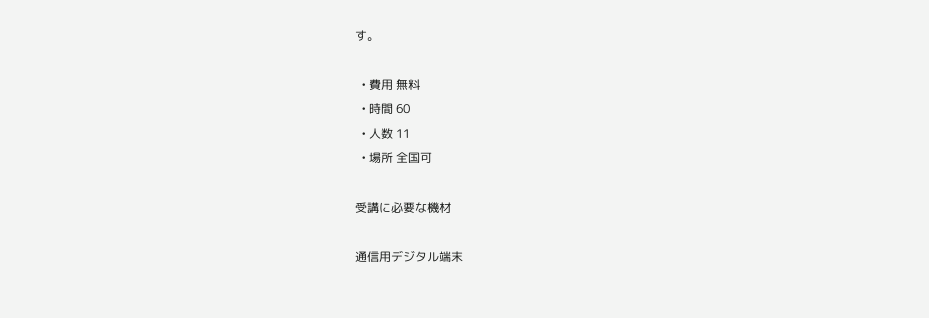す。

  • 費用 無料
  • 時間 60
  • 人数 11
  • 場所 全国可

受講に必要な機材

通信用デジタル端末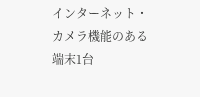インターネット・カメラ機能のある端末1台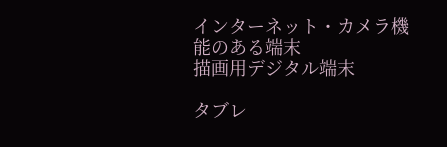インターネット・カメラ機能のある端末
描画用デジタル端末

タブレ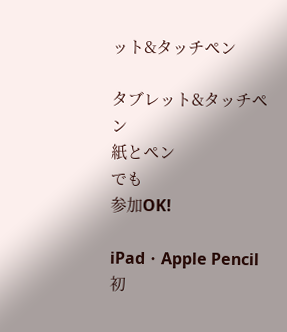ット&タッチペン

タブレット&タッチペン
紙とペン
でも
参加OK!

iPad・Apple Pencil
初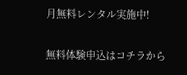月無料レンタル実施中!

無料体験申込はコチラから